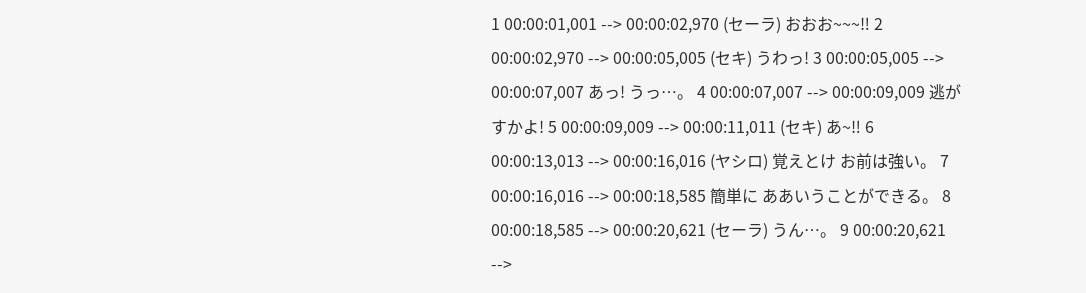1 00:00:01,001 --> 00:00:02,970 (セーラ) おおお~~~‼ 2 00:00:02,970 --> 00:00:05,005 (セキ) うわっ! 3 00:00:05,005 --> 00:00:07,007 あっ! うっ…。 4 00:00:07,007 --> 00:00:09,009 逃がすかよ! 5 00:00:09,009 --> 00:00:11,011 (セキ) あ~‼ 6 00:00:13,013 --> 00:00:16,016 (ヤシロ) 覚えとけ お前は強い。 7 00:00:16,016 --> 00:00:18,585 簡単に ああいうことができる。 8 00:00:18,585 --> 00:00:20,621 (セーラ) うん…。 9 00:00:20,621 -->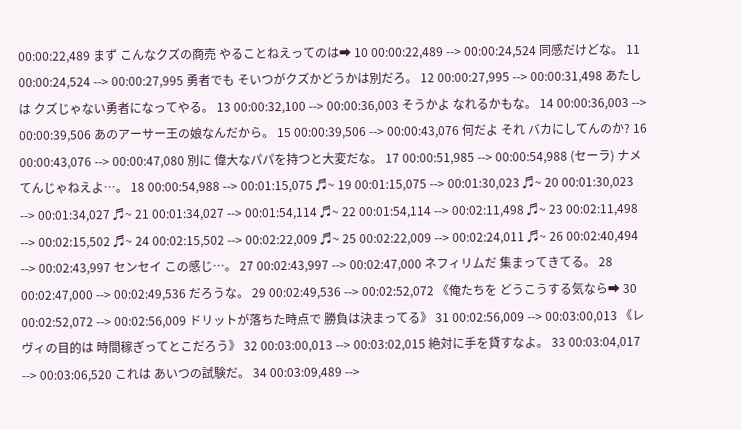00:00:22,489 まず こんなクズの商売 やることねえってのは➡ 10 00:00:22,489 --> 00:00:24,524 同感だけどな。 11 00:00:24,524 --> 00:00:27,995 勇者でも そいつがクズかどうかは別だろ。 12 00:00:27,995 --> 00:00:31,498 あたしは クズじゃない勇者になってやる。 13 00:00:32,100 --> 00:00:36,003 そうかよ なれるかもな。 14 00:00:36,003 --> 00:00:39,506 あのアーサー王の娘なんだから。 15 00:00:39,506 --> 00:00:43,076 何だよ それ バカにしてんのか? 16 00:00:43,076 --> 00:00:47,080 別に 偉大なパパを持つと大変だな。 17 00:00:51,985 --> 00:00:54,988 (セーラ) ナメてんじゃねえよ…。 18 00:00:54,988 --> 00:01:15,075 ♬~ 19 00:01:15,075 --> 00:01:30,023 ♬~ 20 00:01:30,023 --> 00:01:34,027 ♬~ 21 00:01:34,027 --> 00:01:54,114 ♬~ 22 00:01:54,114 --> 00:02:11,498 ♬~ 23 00:02:11,498 --> 00:02:15,502 ♬~ 24 00:02:15,502 --> 00:02:22,009 ♬~ 25 00:02:22,009 --> 00:02:24,011 ♬~ 26 00:02:40,494 --> 00:02:43,997 センセイ この感じ…。 27 00:02:43,997 --> 00:02:47,000 ネフィリムだ 集まってきてる。 28 00:02:47,000 --> 00:02:49,536 だろうな。 29 00:02:49,536 --> 00:02:52,072 《俺たちを どうこうする気なら➡ 30 00:02:52,072 --> 00:02:56,009 ドリットが落ちた時点で 勝負は決まってる》 31 00:02:56,009 --> 00:03:00,013 《レヴィの目的は 時間稼ぎってとこだろう》 32 00:03:00,013 --> 00:03:02,015 絶対に手を貸すなよ。 33 00:03:04,017 --> 00:03:06,520 これは あいつの試験だ。 34 00:03:09,489 -->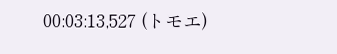00:03:13,527 (トモエ)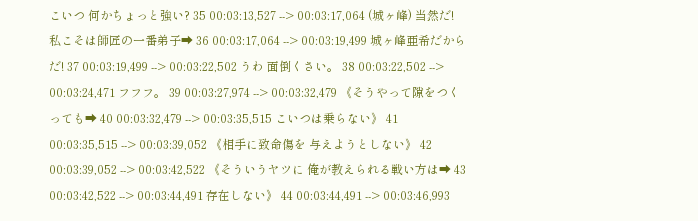こいつ 何かちょっと強い? 35 00:03:13,527 --> 00:03:17,064 (城ヶ峰) 当然だ! 私こそは師匠の一番弟子➡ 36 00:03:17,064 --> 00:03:19,499 城ヶ峰亜希だからだ! 37 00:03:19,499 --> 00:03:22,502 うわ 面倒くさい。 38 00:03:22,502 --> 00:03:24,471 フフフ。 39 00:03:27,974 --> 00:03:32,479 《そうやって隙をつくっても➡ 40 00:03:32,479 --> 00:03:35,515 こいつは乗らない》 41 00:03:35,515 --> 00:03:39,052 《相手に致命傷を 与えようとしない》 42 00:03:39,052 --> 00:03:42,522 《そういうヤツに 俺が教えられる戦い方は➡ 43 00:03:42,522 --> 00:03:44,491 存在しない》 44 00:03:44,491 --> 00:03:46,993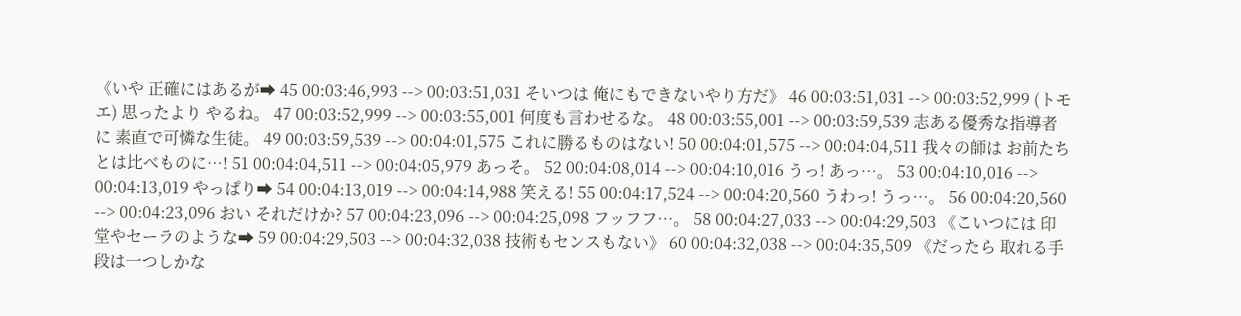《いや 正確にはあるが➡ 45 00:03:46,993 --> 00:03:51,031 そいつは 俺にもできないやり方だ》 46 00:03:51,031 --> 00:03:52,999 (トモエ) 思ったより やるね。 47 00:03:52,999 --> 00:03:55,001 何度も言わせるな。 48 00:03:55,001 --> 00:03:59,539 志ある優秀な指導者に 素直で可憐な生徒。 49 00:03:59,539 --> 00:04:01,575 これに勝るものはない! 50 00:04:01,575 --> 00:04:04,511 我々の師は お前たちとは比べものに…! 51 00:04:04,511 --> 00:04:05,979 あっそ。 52 00:04:08,014 --> 00:04:10,016 うっ! あっ…。 53 00:04:10,016 --> 00:04:13,019 やっぱり➡ 54 00:04:13,019 --> 00:04:14,988 笑える! 55 00:04:17,524 --> 00:04:20,560 うわっ! うっ…。 56 00:04:20,560 --> 00:04:23,096 おい それだけか? 57 00:04:23,096 --> 00:04:25,098 フッフフ…。 58 00:04:27,033 --> 00:04:29,503 《こいつには 印堂やセーラのような➡ 59 00:04:29,503 --> 00:04:32,038 技術もセンスもない》 60 00:04:32,038 --> 00:04:35,509 《だったら 取れる手段は一つしかな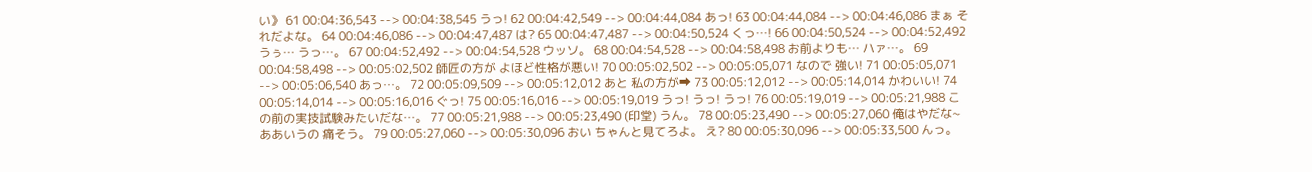い》 61 00:04:36,543 --> 00:04:38,545 うっ! 62 00:04:42,549 --> 00:04:44,084 あっ! 63 00:04:44,084 --> 00:04:46,086 まぁ それだよな。 64 00:04:46,086 --> 00:04:47,487 は? 65 00:04:47,487 --> 00:04:50,524 くっ…! 66 00:04:50,524 --> 00:04:52,492 うぅ… うっ…。 67 00:04:52,492 --> 00:04:54,528 ウッソ。 68 00:04:54,528 --> 00:04:58,498 お前よりも… ハァ…。 69 00:04:58,498 --> 00:05:02,502 師匠の方が よほど性格が悪い! 70 00:05:02,502 --> 00:05:05,071 なので 強い! 71 00:05:05,071 --> 00:05:06,540 あっ…。 72 00:05:09,509 --> 00:05:12,012 あと 私の方が➡ 73 00:05:12,012 --> 00:05:14,014 かわいい! 74 00:05:14,014 --> 00:05:16,016 ぐっ! 75 00:05:16,016 --> 00:05:19,019 うっ! うっ! うっ! 76 00:05:19,019 --> 00:05:21,988 この前の実技試験みたいだな…。 77 00:05:21,988 --> 00:05:23,490 (印堂) うん。 78 00:05:23,490 --> 00:05:27,060 俺はやだな~ ああいうの 痛そう。 79 00:05:27,060 --> 00:05:30,096 おい ちゃんと見てろよ。 え? 80 00:05:30,096 --> 00:05:33,500 んっ。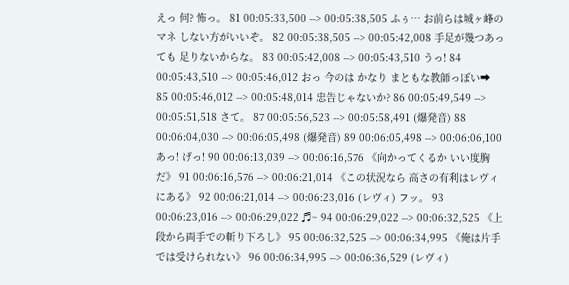えっ 何? 怖っ。 81 00:05:33,500 --> 00:05:38,505 ふぅ… お前らは城ヶ峰のマネ しない方がいいぞ。 82 00:05:38,505 --> 00:05:42,008 手足が幾つあっても 足りないからな。 83 00:05:42,008 --> 00:05:43,510 うっ! 84 00:05:43,510 --> 00:05:46,012 おっ 今のは かなり まともな教師っぽい➡ 85 00:05:46,012 --> 00:05:48,014 忠告じゃないか? 86 00:05:49,549 --> 00:05:51,518 さて。 87 00:05:56,523 --> 00:05:58,491 (爆発音) 88 00:06:04,030 --> 00:06:05,498 (爆発音) 89 00:06:05,498 --> 00:06:06,100 あっ! げっ! 90 00:06:13,039 --> 00:06:16,576 《向かってくるか いい度胸だ》 91 00:06:16,576 --> 00:06:21,014 《この状況なら 高さの有利はレヴィにある》 92 00:06:21,014 --> 00:06:23,016 (レヴィ) フッ。 93 00:06:23,016 --> 00:06:29,022 ♬~ 94 00:06:29,022 --> 00:06:32,525 《上段から両手での斬り下ろし》 95 00:06:32,525 --> 00:06:34,995 《俺は片手では受けられない》 96 00:06:34,995 --> 00:06:36,529 (レヴィ)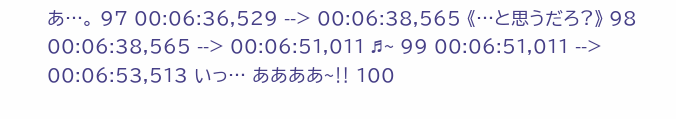あ…。 97 00:06:36,529 --> 00:06:38,565 《…と思うだろ?》 98 00:06:38,565 --> 00:06:51,011 ♬~ 99 00:06:51,011 --> 00:06:53,513 いっ… ああああ~‼ 100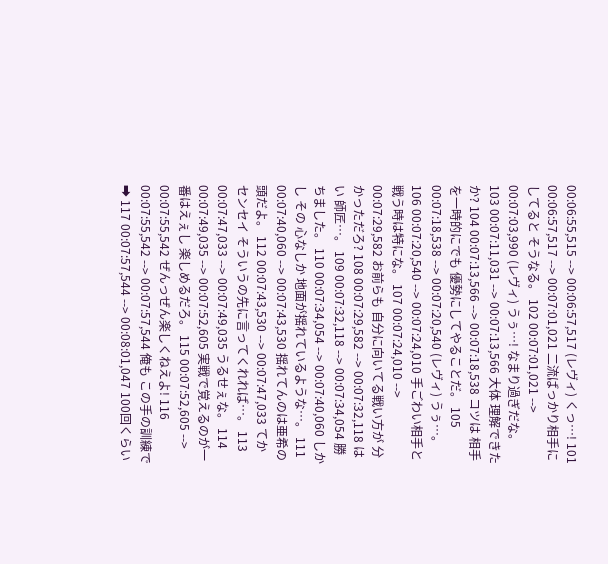00:06:55,515 --> 00:06:57,517 (レヴィ) くっ…! 101 00:06:57,517 --> 00:07:01,021 二流ばっかり相手にしてると そうなる。 102 00:07:01,021 --> 00:07:03,990 (レヴィ) うぅ…! なまり過ぎだな。 103 00:07:11,031 --> 00:07:13,566 大体 理解できたか? 104 00:07:13,566 --> 00:07:18,538 コツは 相手を一時的にでも 優勢にしてやることだ。 105 00:07:18,538 --> 00:07:20,540 (レヴィ) うぅ…。 106 00:07:20,540 --> 00:07:24,010 手ごわい相手と戦う時は特にな。 107 00:07:24,010 --> 00:07:29,582 お前らも 自分に向いてる戦い方が 分かっただろ? 108 00:07:29,582 --> 00:07:32,118 はい 師匠…。 109 00:07:32,118 --> 00:07:34,054 勝ちました。 110 00:07:34,054 --> 00:07:40,060 しかし その 心なしか 地面が揺れているような…。 111 00:07:40,060 --> 00:07:43,530 揺れてんのは亜希の頭だよ。 112 00:07:43,530 --> 00:07:47,033 てか センセイ そういうの先に言ってくれれば…。 113 00:07:47,033 --> 00:07:49,035 うるせぇな。 114 00:07:49,035 --> 00:07:52,605 実戦で覚えるのが一番はえぇし 楽しめるだろ。 115 00:07:52,605 --> 00:07:55,542 ぜんっぜん楽しくねえよ! 116 00:07:55,542 --> 00:07:57,544 俺も この手の訓練で➡ 117 00:07:57,544 --> 00:08:01,047 100回くらい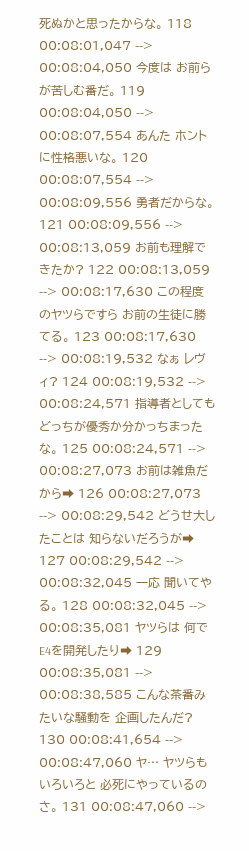死ぬかと思ったからな。 118 00:08:01,047 --> 00:08:04,050 今度は お前らが苦しむ番だ。 119 00:08:04,050 --> 00:08:07,554 あんた ホントに性格悪いな。 120 00:08:07,554 --> 00:08:09,556 勇者だからな。 121 00:08:09,556 --> 00:08:13,059 お前も理解できたか? 122 00:08:13,059 --> 00:08:17,630 この程度のヤツらですら お前の生徒に勝てる。 123 00:08:17,630 --> 00:08:19,532 なぁ レヴィ? 124 00:08:19,532 --> 00:08:24,571 指導者としても どっちが優秀か分かっちまったな。 125 00:08:24,571 --> 00:08:27,073 お前は雑魚だから➡ 126 00:08:27,073 --> 00:08:29,542 どうせ大したことは 知らないだろうが➡ 127 00:08:29,542 --> 00:08:32,045 一応 聞いてやる。 128 00:08:32,045 --> 00:08:35,081 ヤツらは 何でE4を開発したり➡ 129 00:08:35,081 --> 00:08:38,585 こんな茶番みたいな騒動を 企画したんだ? 130 00:08:41,654 --> 00:08:47,060 ヤ… ヤツらも いろいろと 必死にやっているのさ。 131 00:08:47,060 -->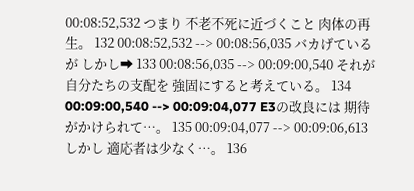00:08:52,532 つまり 不老不死に近づくこと 肉体の再生。 132 00:08:52,532 --> 00:08:56,035 バカげているが しかし➡ 133 00:08:56,035 --> 00:09:00,540 それが自分たちの支配を 強固にすると考えている。 134 00:09:00,540 --> 00:09:04,077 E3の改良には 期待がかけられて…。 135 00:09:04,077 --> 00:09:06,613 しかし 適応者は少なく…。 136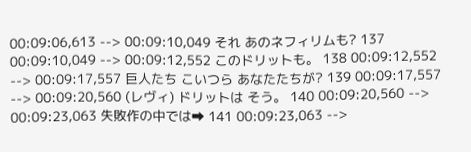00:09:06,613 --> 00:09:10,049 それ あのネフィリムも? 137 00:09:10,049 --> 00:09:12,552 このドリットも。 138 00:09:12,552 --> 00:09:17,557 巨人たち こいつら あなたたちが? 139 00:09:17,557 --> 00:09:20,560 (レヴィ) ドリットは そう。 140 00:09:20,560 --> 00:09:23,063 失敗作の中では➡ 141 00:09:23,063 -->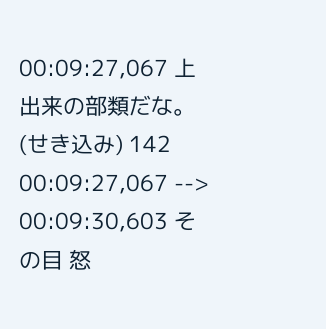00:09:27,067 上出来の部類だな。 (せき込み) 142 00:09:27,067 --> 00:09:30,603 その目 怒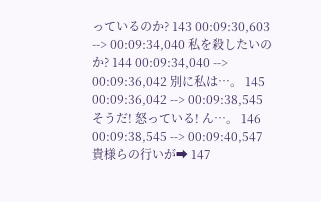っているのか? 143 00:09:30,603 --> 00:09:34,040 私を殺したいのか? 144 00:09:34,040 --> 00:09:36,042 別に私は…。 145 00:09:36,042 --> 00:09:38,545 そうだ! 怒っている! ん…。 146 00:09:38,545 --> 00:09:40,547 貴様らの行いが➡ 147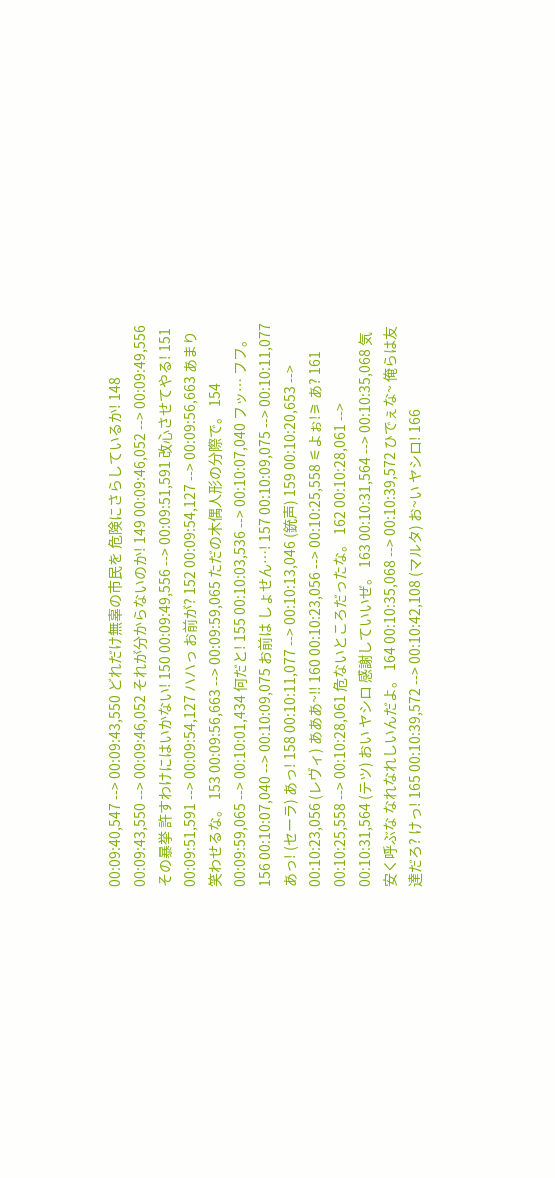00:09:40,547 --> 00:09:43,550 どれだけ無辜の市民を 危険にさらしているか! 148 00:09:43,550 --> 00:09:46,052 それが分からないのか! 149 00:09:46,052 --> 00:09:49,556 その暴挙 許すわけにはいかない! 150 00:09:49,556 --> 00:09:51,591 改心させてやる! 151 00:09:51,591 --> 00:09:54,127 ハハっ お前が? 152 00:09:54,127 --> 00:09:56,663 あまり笑わせるな。 153 00:09:56,663 --> 00:09:59,065 ただの木偶人形の分際で。 154 00:09:59,065 --> 00:10:01,434 何だと! 155 00:10:03,536 --> 00:10:07,040 フッ… フフ。 156 00:10:07,040 --> 00:10:09,075 お前は しょせん…! 157 00:10:09,075 --> 00:10:11,077 あっ! (セーラ) あっ! 158 00:10:11,077 --> 00:10:13,046 (銃声) 159 00:10:20,653 --> 00:10:23,056 (レヴィ) あああ~‼ 160 00:10:23,056 --> 00:10:25,558 ⚟よぉ!⚞ あ? 161 00:10:25,558 --> 00:10:28,061 危ないところだったな。 162 00:10:28,061 --> 00:10:31,564 (テツ) おい ヤシロ 感謝していいぜ。 163 00:10:31,564 --> 00:10:35,068 気安く呼ぶな なれなれしいんだよ。 164 00:10:35,068 --> 00:10:39,572 ひでぇな~ 俺らは友達だろ? けっ! 165 00:10:39,572 --> 00:10:42,108 (マルタ) お~い ヤシロ! 166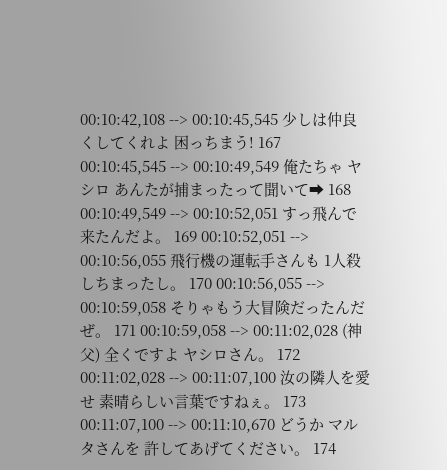00:10:42,108 --> 00:10:45,545 少しは仲良くしてくれよ 困っちまう! 167 00:10:45,545 --> 00:10:49,549 俺たちゃ ヤシロ あんたが捕まったって聞いて➡ 168 00:10:49,549 --> 00:10:52,051 すっ飛んで来たんだよ。 169 00:10:52,051 --> 00:10:56,055 飛行機の運転手さんも 1人殺しちまったし。 170 00:10:56,055 --> 00:10:59,058 そりゃもう大冒険だったんだぜ。 171 00:10:59,058 --> 00:11:02,028 (神父) 全くですよ ヤシロさん。 172 00:11:02,028 --> 00:11:07,100 汝の隣人を愛せ 素晴らしい言葉ですねぇ。 173 00:11:07,100 --> 00:11:10,670 どうか マルタさんを 許してあげてください。 174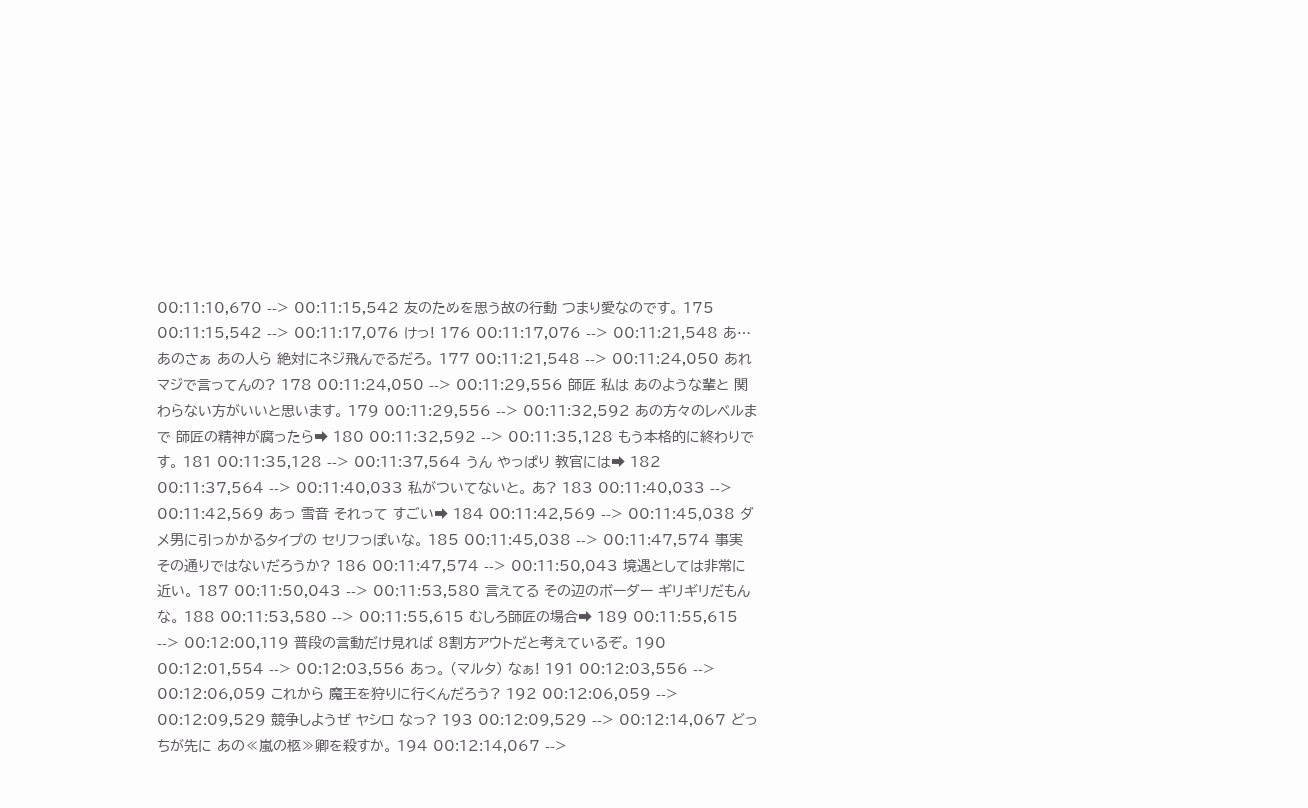00:11:10,670 --> 00:11:15,542 友のためを思う故の行動 つまり愛なのです。 175 00:11:15,542 --> 00:11:17,076 けっ! 176 00:11:17,076 --> 00:11:21,548 あ… あのさぁ あの人ら 絶対にネジ飛んでるだろ。 177 00:11:21,548 --> 00:11:24,050 あれ マジで言ってんの? 178 00:11:24,050 --> 00:11:29,556 師匠 私は あのような輩と 関わらない方がいいと思います。 179 00:11:29,556 --> 00:11:32,592 あの方々のレベルまで 師匠の精神が腐ったら➡ 180 00:11:32,592 --> 00:11:35,128 もう本格的に終わりです。 181 00:11:35,128 --> 00:11:37,564 うん やっぱり 教官には➡ 182 00:11:37,564 --> 00:11:40,033 私がついてないと。 あ? 183 00:11:40,033 --> 00:11:42,569 あっ 雪音 それって すごい➡ 184 00:11:42,569 --> 00:11:45,038 ダメ男に引っかかるタイプの セリフっぽいな。 185 00:11:45,038 --> 00:11:47,574 事実 その通りではないだろうか? 186 00:11:47,574 --> 00:11:50,043 境遇としては非常に近い。 187 00:11:50,043 --> 00:11:53,580 言えてる その辺のボーダー ギリギリだもんな。 188 00:11:53,580 --> 00:11:55,615 むしろ師匠の場合➡ 189 00:11:55,615 --> 00:12:00,119 普段の言動だけ見れば 8割方アウトだと考えているぞ。 190 00:12:01,554 --> 00:12:03,556 あっ。 (マルタ) なぁ! 191 00:12:03,556 --> 00:12:06,059 これから 魔王を狩りに行くんだろう? 192 00:12:06,059 --> 00:12:09,529 競争しようぜ ヤシロ なっ? 193 00:12:09,529 --> 00:12:14,067 どっちが先に あの≪嵐の柩≫卿を殺すか。 194 00:12:14,067 -->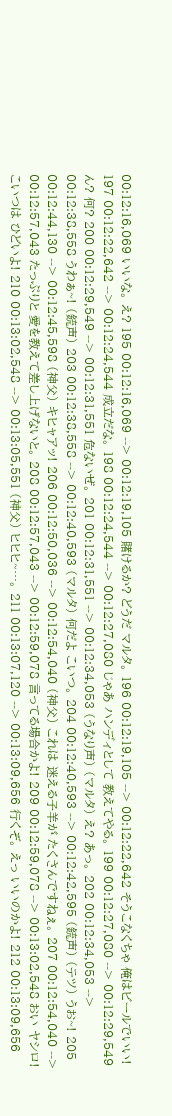00:12:16,069 いいな。 え? 195 00:12:16,069 --> 00:12:19,105 賭けるか? どうだ マルタ。 196 00:12:19,105 --> 00:12:22,642 そうこなくちゃ 俺はビールでいい! 197 00:12:22,642 --> 00:12:24,544 成立だな。 198 00:12:24,544 --> 00:12:27,080 じゃあ ハンディとして 教えてやる。 199 00:12:27,080 --> 00:12:29,549 ん? 何? 200 00:12:29,549 --> 00:12:31,551 危ないぜ。 201 00:12:31,551 --> 00:12:34,053 (うなり声) (マルタ) え? あっ。 202 00:12:34,053 --> 00:12:38,558 うわぁ~! (銃声) 203 00:12:38,558 --> 00:12:40,593 (マルタ) 何だよ こいつ。 204 00:12:40,593 --> 00:12:42,595 (銃声) (テツ) うお~! 205 00:12:44,130 --> 00:12:45,598 (神父) キヒャアッ! 206 00:12:50,036 --> 00:12:54,040 (神父) これは 迷える子羊が たくさんですねぇ。 207 00:12:54,040 --> 00:12:57,043 たっぷりと 愛を教えて差し上げないと。 208 00:12:57,043 --> 00:12:59,078 言ってる場合かよ! 209 00:12:59,078 --> 00:13:02,548 おい ヤシロ! こいつは ひどいよ! 210 00:13:02,548 --> 00:13:05,551 (神父) ヒヒヒ~…。 211 00:13:07,120 --> 00:13:09,656 行くぞ。 えっ いいのかよ! 212 00:13:09,656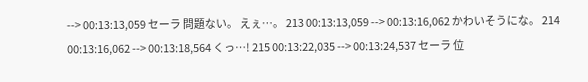--> 00:13:13,059 セーラ 問題ない。 えぇ…。 213 00:13:13,059 --> 00:13:16,062 かわいそうにな。 214 00:13:16,062 --> 00:13:18,564 くっ…! 215 00:13:22,035 --> 00:13:24,537 セーラ 位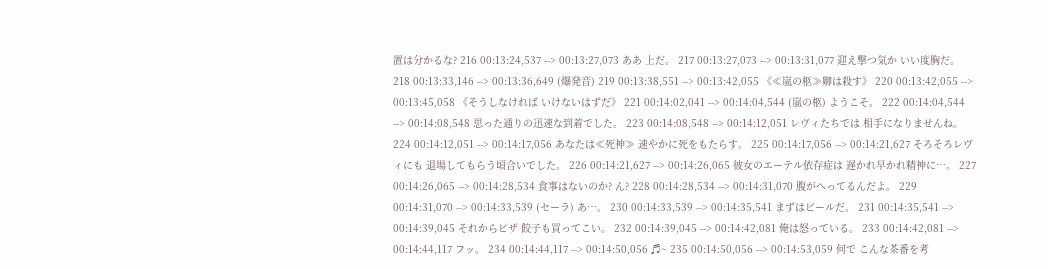置は分かるな? 216 00:13:24,537 --> 00:13:27,073 ああ 上だ。 217 00:13:27,073 --> 00:13:31,077 迎え撃つ気か いい度胸だ。 218 00:13:33,146 --> 00:13:36,649 (爆発音) 219 00:13:38,551 --> 00:13:42,055 《≪嵐の柩≫卿は殺す》 220 00:13:42,055 --> 00:13:45,058 《そうしなければ いけないはずだ》 221 00:14:02,041 --> 00:14:04,544 (嵐の柩) ようこそ。 222 00:14:04,544 --> 00:14:08,548 思った通りの迅速な到着でした。 223 00:14:08,548 --> 00:14:12,051 レヴィたちでは 相手になりませんね。 224 00:14:12,051 --> 00:14:17,056 あなたは≪死神≫ 速やかに死をもたらす。 225 00:14:17,056 --> 00:14:21,627 そろそろレヴィにも 退場してもらう頃合いでした。 226 00:14:21,627 --> 00:14:26,065 彼女のエーテル依存症は 遅かれ早かれ精神に…。 227 00:14:26,065 --> 00:14:28,534 食事はないのか? ん? 228 00:14:28,534 --> 00:14:31,070 腹がへってるんだよ。 229 00:14:31,070 --> 00:14:33,539 (セーラ) あ…。 230 00:14:33,539 --> 00:14:35,541 まずはビールだ。 231 00:14:35,541 --> 00:14:39,045 それからピザ 餃子も買ってこい。 232 00:14:39,045 --> 00:14:42,081 俺は怒っている。 233 00:14:42,081 --> 00:14:44,117 フッ。 234 00:14:44,117 --> 00:14:50,056 ♬~ 235 00:14:50,056 --> 00:14:53,059 何で こんな茶番を考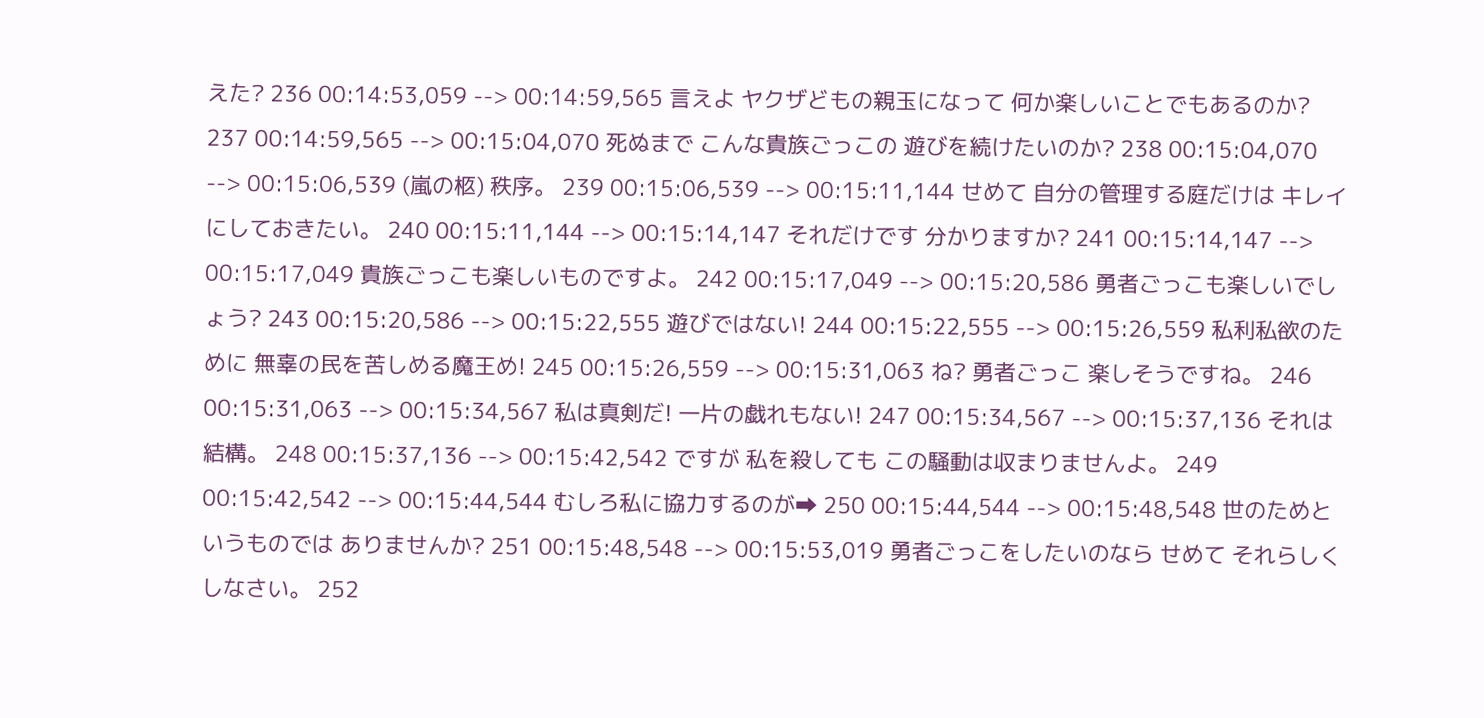えた? 236 00:14:53,059 --> 00:14:59,565 言えよ ヤクザどもの親玉になって 何か楽しいことでもあるのか? 237 00:14:59,565 --> 00:15:04,070 死ぬまで こんな貴族ごっこの 遊びを続けたいのか? 238 00:15:04,070 --> 00:15:06,539 (嵐の柩) 秩序。 239 00:15:06,539 --> 00:15:11,144 せめて 自分の管理する庭だけは キレイにしておきたい。 240 00:15:11,144 --> 00:15:14,147 それだけです 分かりますか? 241 00:15:14,147 --> 00:15:17,049 貴族ごっこも楽しいものですよ。 242 00:15:17,049 --> 00:15:20,586 勇者ごっこも楽しいでしょう? 243 00:15:20,586 --> 00:15:22,555 遊びではない! 244 00:15:22,555 --> 00:15:26,559 私利私欲のために 無辜の民を苦しめる魔王め! 245 00:15:26,559 --> 00:15:31,063 ね? 勇者ごっこ 楽しそうですね。 246 00:15:31,063 --> 00:15:34,567 私は真剣だ! 一片の戯れもない! 247 00:15:34,567 --> 00:15:37,136 それは結構。 248 00:15:37,136 --> 00:15:42,542 ですが 私を殺しても この騒動は収まりませんよ。 249 00:15:42,542 --> 00:15:44,544 むしろ私に協力するのが➡ 250 00:15:44,544 --> 00:15:48,548 世のためというものでは ありませんか? 251 00:15:48,548 --> 00:15:53,019 勇者ごっこをしたいのなら せめて それらしくしなさい。 252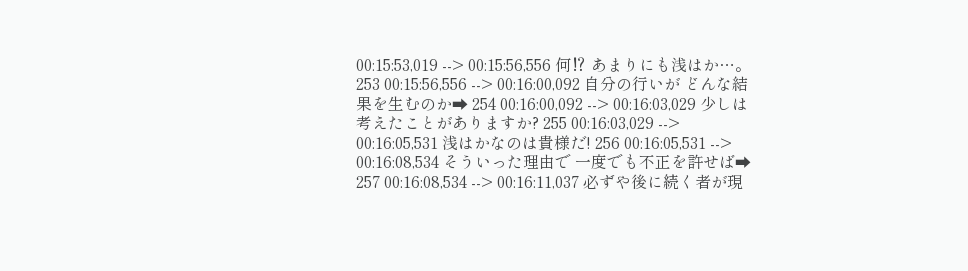00:15:53,019 --> 00:15:56,556 何⁉ あまりにも浅はか…。 253 00:15:56,556 --> 00:16:00,092 自分の行いが どんな結果を生むのか➡ 254 00:16:00,092 --> 00:16:03,029 少しは考えたことがありますか? 255 00:16:03,029 --> 00:16:05,531 浅はかなのは貴様だ! 256 00:16:05,531 --> 00:16:08,534 そういった理由で 一度でも不正を許せば➡ 257 00:16:08,534 --> 00:16:11,037 必ずや後に続く者が現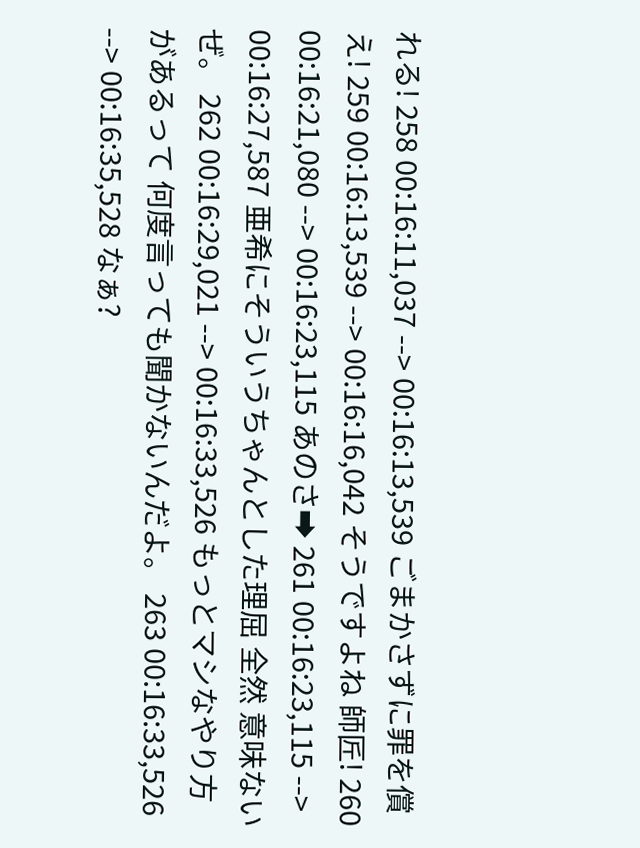れる! 258 00:16:11,037 --> 00:16:13,539 ごまかさずに罪を償え! 259 00:16:13,539 --> 00:16:16,042 そうですよね 師匠! 260 00:16:21,080 --> 00:16:23,115 あのさ➡ 261 00:16:23,115 --> 00:16:27,587 亜希にそういうちゃんとした理屈 全然 意味ないぜ。 262 00:16:29,021 --> 00:16:33,526 もっとマシなやり方があるって 何度言っても聞かないんだよ。 263 00:16:33,526 --> 00:16:35,528 なぁ?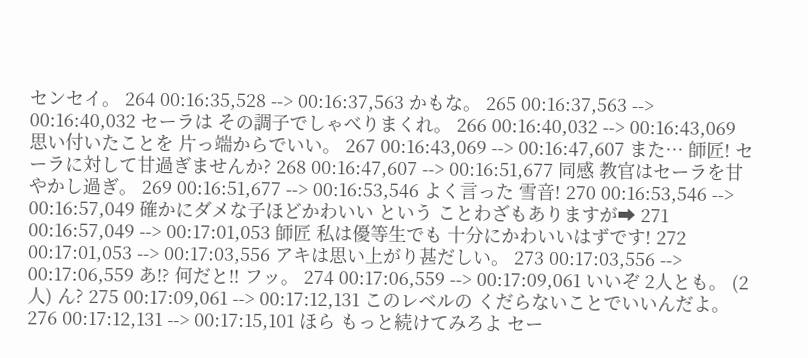センセイ。 264 00:16:35,528 --> 00:16:37,563 かもな。 265 00:16:37,563 --> 00:16:40,032 セーラは その調子でしゃべりまくれ。 266 00:16:40,032 --> 00:16:43,069 思い付いたことを 片っ端からでいい。 267 00:16:43,069 --> 00:16:47,607 また… 師匠! セーラに対して甘過ぎませんか? 268 00:16:47,607 --> 00:16:51,677 同感 教官はセーラを甘やかし過ぎ。 269 00:16:51,677 --> 00:16:53,546 よく言った 雪音! 270 00:16:53,546 --> 00:16:57,049 確かにダメな子ほどかわいい という ことわざもありますが➡ 271 00:16:57,049 --> 00:17:01,053 師匠 私は優等生でも 十分にかわいいはずです! 272 00:17:01,053 --> 00:17:03,556 アキは思い上がり甚だしい。 273 00:17:03,556 --> 00:17:06,559 あ⁉ 何だと‼ フッ。 274 00:17:06,559 --> 00:17:09,061 いいぞ 2人とも。 (2人) ん? 275 00:17:09,061 --> 00:17:12,131 このレベルの くだらないことでいいんだよ。 276 00:17:12,131 --> 00:17:15,101 ほら もっと続けてみろよ セー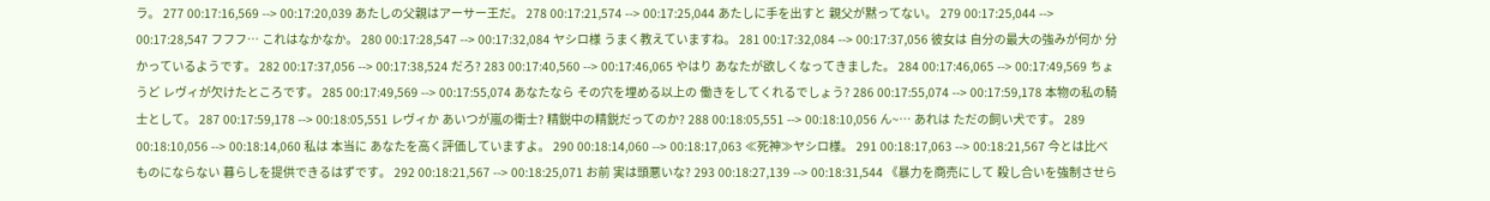ラ。 277 00:17:16,569 --> 00:17:20,039 あたしの父親はアーサー王だ。 278 00:17:21,574 --> 00:17:25,044 あたしに手を出すと 親父が黙ってない。 279 00:17:25,044 --> 00:17:28,547 フフフ… これはなかなか。 280 00:17:28,547 --> 00:17:32,084 ヤシロ様 うまく教えていますね。 281 00:17:32,084 --> 00:17:37,056 彼女は 自分の最大の強みが何か 分かっているようです。 282 00:17:37,056 --> 00:17:38,524 だろ? 283 00:17:40,560 --> 00:17:46,065 やはり あなたが欲しくなってきました。 284 00:17:46,065 --> 00:17:49,569 ちょうど レヴィが欠けたところです。 285 00:17:49,569 --> 00:17:55,074 あなたなら その穴を埋める以上の 働きをしてくれるでしょう? 286 00:17:55,074 --> 00:17:59,178 本物の私の騎士として。 287 00:17:59,178 --> 00:18:05,551 レヴィか あいつが嵐の衛士? 精鋭中の精鋭だってのか? 288 00:18:05,551 --> 00:18:10,056 ん~… あれは ただの飼い犬です。 289 00:18:10,056 --> 00:18:14,060 私は 本当に あなたを高く評価していますよ。 290 00:18:14,060 --> 00:18:17,063 ≪死神≫ヤシロ様。 291 00:18:17,063 --> 00:18:21,567 今とは比べものにならない 暮らしを提供できるはずです。 292 00:18:21,567 --> 00:18:25,071 お前 実は頭悪いな? 293 00:18:27,139 --> 00:18:31,544 《暴力を商売にして 殺し合いを強制させら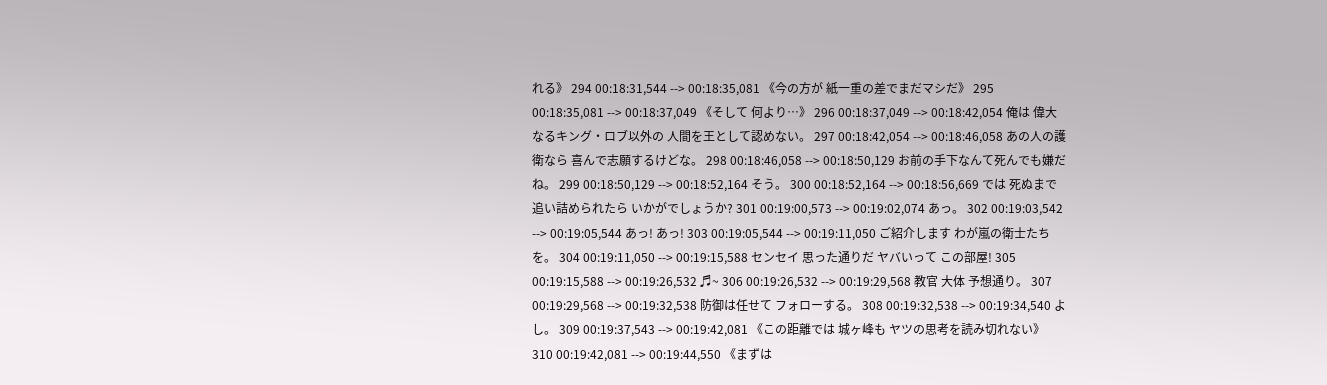れる》 294 00:18:31,544 --> 00:18:35,081 《今の方が 紙一重の差でまだマシだ》 295 00:18:35,081 --> 00:18:37,049 《そして 何より…》 296 00:18:37,049 --> 00:18:42,054 俺は 偉大なるキング・ロブ以外の 人間を王として認めない。 297 00:18:42,054 --> 00:18:46,058 あの人の護衛なら 喜んで志願するけどな。 298 00:18:46,058 --> 00:18:50,129 お前の手下なんて死んでも嫌だね。 299 00:18:50,129 --> 00:18:52,164 そう。 300 00:18:52,164 --> 00:18:56,669 では 死ぬまで追い詰められたら いかがでしょうか? 301 00:19:00,573 --> 00:19:02,074 あっ。 302 00:19:03,542 --> 00:19:05,544 あっ! あっ! 303 00:19:05,544 --> 00:19:11,050 ご紹介します わが嵐の衛士たちを。 304 00:19:11,050 --> 00:19:15,588 センセイ 思った通りだ ヤバいって この部屋! 305 00:19:15,588 --> 00:19:26,532 ♬~ 306 00:19:26,532 --> 00:19:29,568 教官 大体 予想通り。 307 00:19:29,568 --> 00:19:32,538 防御は任せて フォローする。 308 00:19:32,538 --> 00:19:34,540 よし。 309 00:19:37,543 --> 00:19:42,081 《この距離では 城ヶ峰も ヤツの思考を読み切れない》 310 00:19:42,081 --> 00:19:44,550 《まずは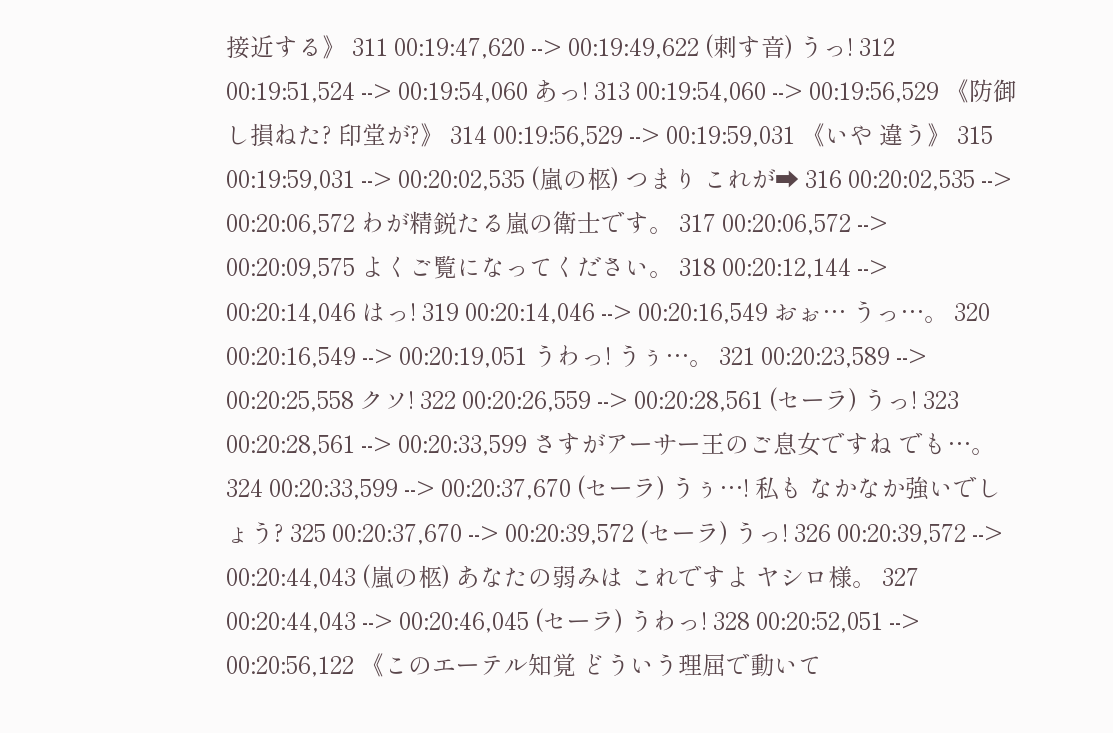接近する》 311 00:19:47,620 --> 00:19:49,622 (刺す音) うっ! 312 00:19:51,524 --> 00:19:54,060 あっ! 313 00:19:54,060 --> 00:19:56,529 《防御し損ねた? 印堂が?》 314 00:19:56,529 --> 00:19:59,031 《いや 違う》 315 00:19:59,031 --> 00:20:02,535 (嵐の柩) つまり これが➡ 316 00:20:02,535 --> 00:20:06,572 わが精鋭たる嵐の衛士です。 317 00:20:06,572 --> 00:20:09,575 よくご覧になってください。 318 00:20:12,144 --> 00:20:14,046 はっ! 319 00:20:14,046 --> 00:20:16,549 おぉ… うっ…。 320 00:20:16,549 --> 00:20:19,051 うわっ! うぅ…。 321 00:20:23,589 --> 00:20:25,558 クソ! 322 00:20:26,559 --> 00:20:28,561 (セーラ) うっ! 323 00:20:28,561 --> 00:20:33,599 さすがアーサー王のご息女ですね でも…。 324 00:20:33,599 --> 00:20:37,670 (セーラ) うぅ…! 私も なかなか強いでしょう? 325 00:20:37,670 --> 00:20:39,572 (セーラ) うっ! 326 00:20:39,572 --> 00:20:44,043 (嵐の柩) あなたの弱みは これですよ ヤシロ様。 327 00:20:44,043 --> 00:20:46,045 (セーラ) うわっ! 328 00:20:52,051 --> 00:20:56,122 《このエーテル知覚 どういう理屈で動いて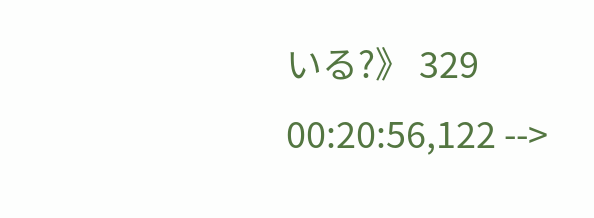いる?》 329 00:20:56,122 -->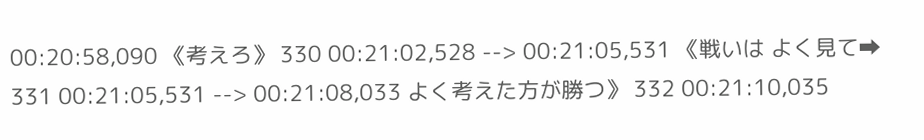00:20:58,090 《考えろ》 330 00:21:02,528 --> 00:21:05,531 《戦いは よく見て➡ 331 00:21:05,531 --> 00:21:08,033 よく考えた方が勝つ》 332 00:21:10,035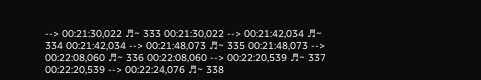--> 00:21:30,022 ♬~ 333 00:21:30,022 --> 00:21:42,034 ♬~ 334 00:21:42,034 --> 00:21:48,073 ♬~ 335 00:21:48,073 --> 00:22:08,060 ♬~ 336 00:22:08,060 --> 00:22:20,539 ♬~ 337 00:22:20,539 --> 00:22:24,076 ♬~ 338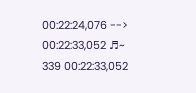00:22:24,076 --> 00:22:33,052 ♬~ 339 00:22:33,052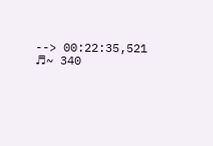--> 00:22:35,521 ♬~ 340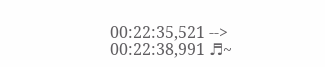00:22:35,521 --> 00:22:38,991 ♬~